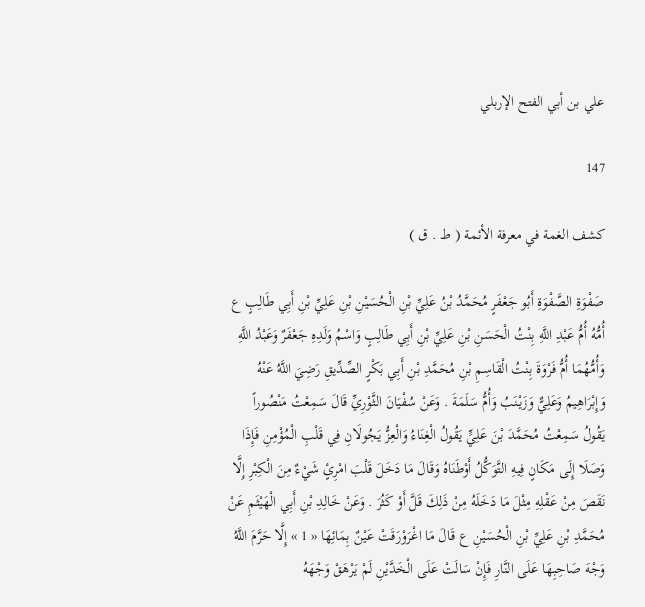علي بن أبي الفتح الإربلي

147

كشف الغمة في معرفة الأئمة ( ط . ق )

صَفْوَةِ الصَّفْوَةِ أَبُو جَعْفَرٍ مُحَمَّدُ بْنُ عَلِيِّ بْنِ الْحُسَيْنِ بْنِ عَلِيِّ بْنِ أَبِي طَالِبٍ ع أُمُّهُ أُمُّ عَبْدِ اللَّهِ بِنْتُ الْحَسَنِ بْنِ عَلِيِّ بْنِ أَبِي طَالِبٍ وَاسْمُ وَلَدِهِ جَعْفَرٌ وَعَبْدُ اللَّهِ وَأُمُّهُمَا أُمُّ فَرْوَةَ بِنْتُ الْقَاسِمِ بْنِ مُحَمَّدِ بْنِ أَبِي بَكْرٍ الصِّدِّيقِ رَضِيَ اللَّهُ عَنْهُ وَإِبْرَاهِيمُ وَعَلِيٌّ وَزَيْنَبُ وَأُمُّ سَلَمَةَ . وَعَنْ سُفْيَانَ الثَّوْرِيِّ قَالَ سَمِعْتُ مَنْصُوراً يَقُولُ سَمِعْتُ مُحَمَّدَ بْنَ عَلِيٍّ يَقُولُ الْغِنَاءُ وَالْعِزُّ يَجُولَانِ فِي قَلْبِ الْمُؤْمِنِ فَإِذَا وَصَلَا إِلَى مَكَانٍ فِيهِ التَّوَكُّلُ أَوْطَنَاهُ وَقَالَ مَا دَخَلَ قَلْبَ امْرِئٍ شَيْءٌ مِنَ الْكِبْرِ إِلَّا نَقَصَ مِنْ عَقْلِهِ مِثْلَ مَا دَخَلَهُ مِنْ ذَلِكَ قَلَّ أَوْ كَثُرَ . وَعَنْ خَالِدِ بْنِ أَبِي الْهَيْثَمِ عَنْ مُحَمَّدِ بْنِ عَلِيِّ بْنِ الْحُسَيْنِ ع قَالَ مَا اغْرَوْرَقَتْ عَيْنٌ بِمَائِهَا « 1 » إِلَّا حَرَّمَ اللَّهُ وَجْهَ صَاحِبِهَا عَلَى النَّارِ فَإِنْ سَالَتْ عَلَى الْخَدَّيْنِ لَمْ يَرْهَقْ وَجْهَهُ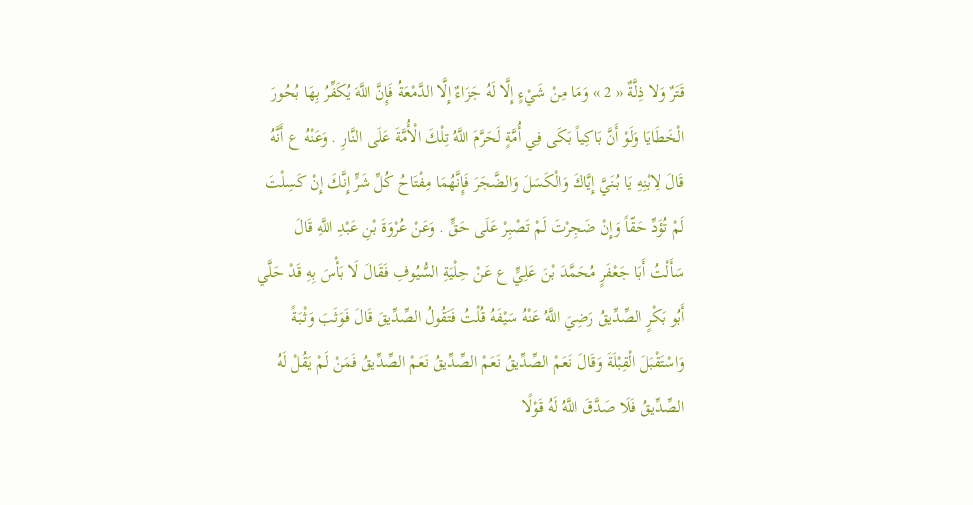قَتَرٌ وَلا ذِلَّةٌ « 2 » وَمَا مِنْ شَيْءٍ إِلَّا لَهُ جَزَاءٌ إِلَّا الدَّمْعَةُ فَإِنَّ اللَّهَ يُكَفِّرُ بِهَا بُحُورَ الْخَطَايَا وَلَوْ أَنَّ بَاكِياً بَكَى فِي أُمَّةٍ لَحَرَّمَ اللَّهُ تِلْكَ الْأُمَّةَ عَلَى النَّارِ . وَعَنْهُ ع أَنَّهُ قَالَ لِابْنِهِ يَا بُنَيَّ إِيَّاكَ وَالْكَسَلَ وَالضَّجَرَ فَإِنَّهُمَا مِفْتَاحُ كُلِّ شَرٍّ إِنَّكَ إِنْ كَسِلْتَ لَمْ تُؤَدِّ حَقّاً وَإِنْ ضَجِرْتَ لَمْ تَصْبِرْ عَلَى حَقٍّ . وَعَنْ عُرْوَةَ بْنِ عَبْدِ اللَّهِ قَالَ سَأَلْتُ أَبَا جَعْفَرٍ مُحَمَّدَ بْنَ عَلِيٍّ ع عَنْ حِلْيَةِ السُّيُوفِ فَقَالَ لَا بَأْسَ بِهِ قَدْ حَلَّي أَبُو بَكْرٍ الصِّدِّيقُ رَضِيَ اللَّهُ عَنْهُ سَيْفَهُ قُلْتُ فَتَقُولُ الصِّدِّيقَ قَالَ فَوَثَبَ وَثْبَةً وَاسْتَقْبَلَ الْقِبْلَةَ وَقَالَ نَعَمْ الصِّدِّيقُ نَعَمْ الصِّدِّيقُ نَعَمْ الصِّدِّيقُ فَمَنْ لَمْ يَقُلْ لَهُ الصِّدِّيقُ فَلَا صَدَّقَ اللَّهُ لَهُ قَوْلًا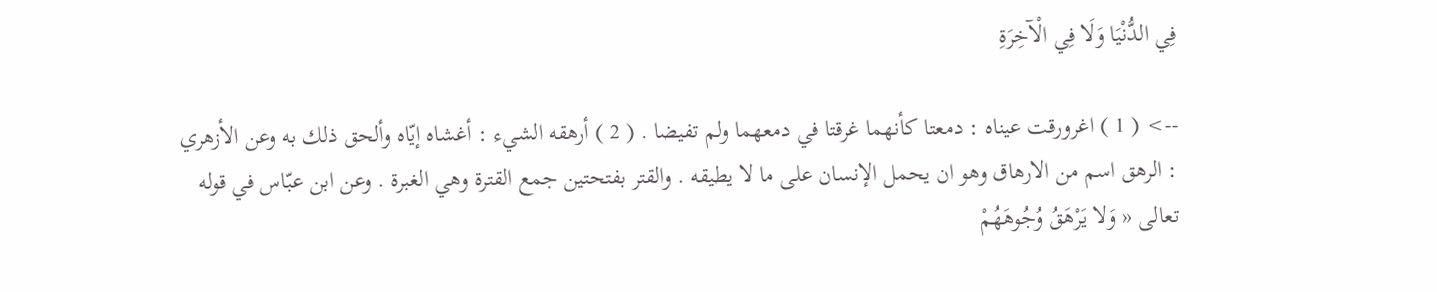فِي الدُّنْيَا وَلَا فِي الْآخِرَةِ

--> ( 1 ) اغرورقت عيناه : دمعتا كأنهما غرقتا في دمعهما ولم تفيضا . ( 2 ) أرهقه الشيء : أغشاه إيّاه وألحق ذلك به وعن الأزهري : الرهق اسم من الارهاق وهو ان يحمل الإنسان على ما لا يطيقه . والقتر بفتحتين جمع القترة وهي الغبرة . وعن ابن عبّاس في قوله تعالى « وَلا يَرْهَقُ وُجُوهَهُمْ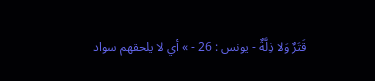قَتَرٌ وَلا ذِلَّةٌ - يونس : 26 - » أي لا يلحقهم سواد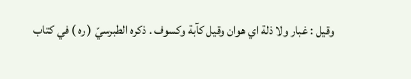وقيل : غبار ولا ذلة اي هوان وقيل كآبة وكسوف . ذكره الطبرسيّ ( ره ) في كتاب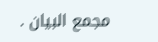مجمع البيان .